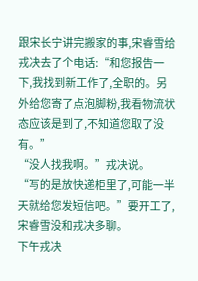跟宋长宁讲完搬家的事,宋睿雪给戎决去了个电话:“和您报告一下,我找到新工作了,全职的。另外给您寄了点泡脚粉,我看物流状态应该是到了,不知道您取了没有。”
“没人找我啊。”戎决说。
“写的是放快递柜里了,可能一半天就给您发短信吧。”要开工了,宋睿雪没和戎决多聊。
下午戎决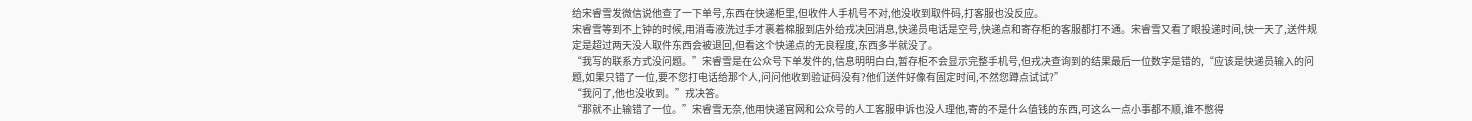给宋睿雪发微信说他查了一下单号,东西在快递柜里,但收件人手机号不对,他没收到取件码,打客服也没反应。
宋睿雪等到不上钟的时候,用消毒液洗过手才裹着棉服到店外给戎决回消息,快递员电话是空号,快递点和寄存柜的客服都打不通。宋睿雪又看了眼投递时间,快一天了,送件规定是超过两天没人取件东西会被退回,但看这个快递点的无良程度,东西多半就没了。
“我写的联系方式没问题。”宋睿雪是在公众号下单发件的,信息明明白白,暂存柜不会显示完整手机号,但戎决查询到的结果最后一位数字是错的,“应该是快递员输入的问题,如果只错了一位,要不您打电话给那个人,问问他收到验证码没有?他们送件好像有固定时间,不然您蹲点试试?”
“我问了,他也没收到。”戎决答。
“那就不止输错了一位。”宋睿雪无奈,他用快递官网和公众号的人工客服申诉也没人理他,寄的不是什么值钱的东西,可这么一点小事都不顺,谁不憋得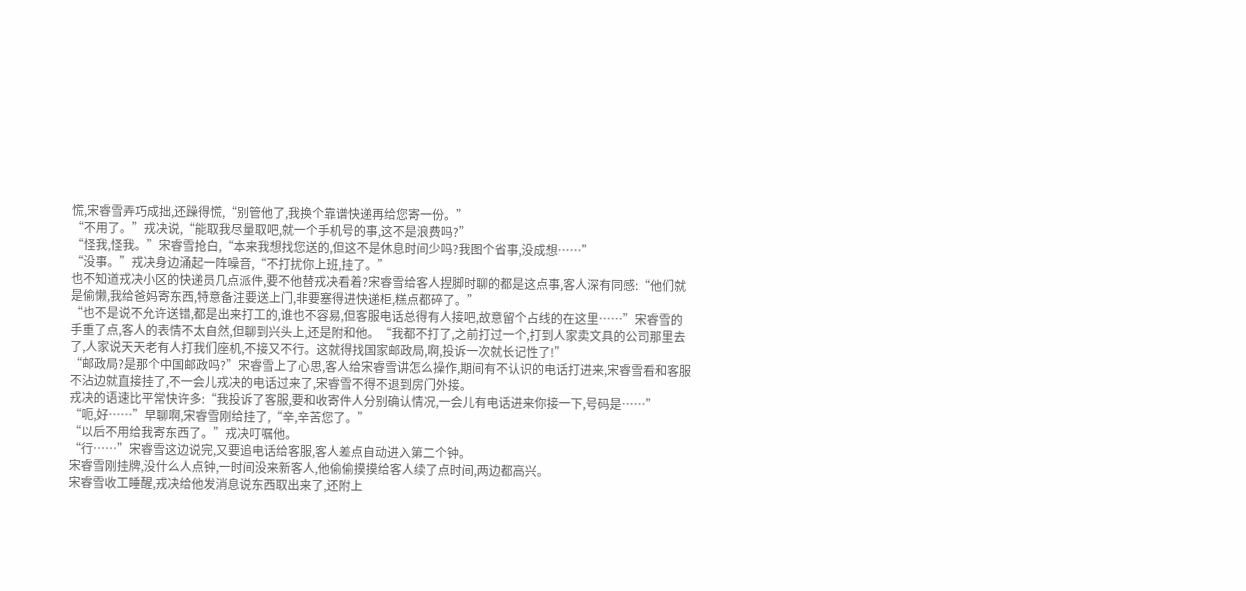慌,宋睿雪弄巧成拙,还躁得慌,“别管他了,我换个靠谱快递再给您寄一份。”
“不用了。”戎决说,“能取我尽量取吧,就一个手机号的事,这不是浪费吗?”
“怪我,怪我。”宋睿雪抢白,“本来我想找您送的,但这不是休息时间少吗?我图个省事,没成想……”
“没事。”戎决身边涌起一阵噪音,“不打扰你上班,挂了。”
也不知道戎决小区的快递员几点派件,要不他替戎决看着?宋睿雪给客人捏脚时聊的都是这点事,客人深有同感:“他们就是偷懒,我给爸妈寄东西,特意备注要送上门,非要塞得进快递柜,糕点都碎了。”
“也不是说不允许送错,都是出来打工的,谁也不容易,但客服电话总得有人接吧,故意留个占线的在这里……”宋睿雪的手重了点,客人的表情不太自然,但聊到兴头上,还是附和他。“我都不打了,之前打过一个,打到人家卖文具的公司那里去了,人家说天天老有人打我们座机,不接又不行。这就得找国家邮政局,啊,投诉一次就长记性了!”
“邮政局?是那个中国邮政吗?”宋睿雪上了心思,客人给宋睿雪讲怎么操作,期间有不认识的电话打进来,宋睿雪看和客服不沾边就直接挂了,不一会儿戎决的电话过来了,宋睿雪不得不退到房门外接。
戎决的语速比平常快许多:“我投诉了客服,要和收寄件人分别确认情况,一会儿有电话进来你接一下,号码是……”
“呃,好……”早聊啊,宋睿雪刚给挂了,“辛,辛苦您了。”
“以后不用给我寄东西了。”戎决叮嘱他。
“行……”宋睿雪这边说完,又要追电话给客服,客人差点自动进入第二个钟。
宋睿雪刚挂牌,没什么人点钟,一时间没来新客人,他偷偷摸摸给客人续了点时间,两边都高兴。
宋睿雪收工睡醒,戎决给他发消息说东西取出来了,还附上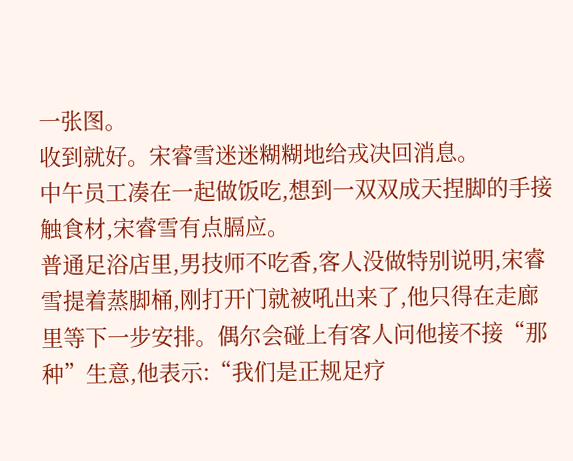一张图。
收到就好。宋睿雪迷迷糊糊地给戎决回消息。
中午员工凑在一起做饭吃,想到一双双成天捏脚的手接触食材,宋睿雪有点膈应。
普通足浴店里,男技师不吃香,客人没做特别说明,宋睿雪提着蒸脚桶,刚打开门就被吼出来了,他只得在走廊里等下一步安排。偶尔会碰上有客人问他接不接“那种”生意,他表示:“我们是正规足疗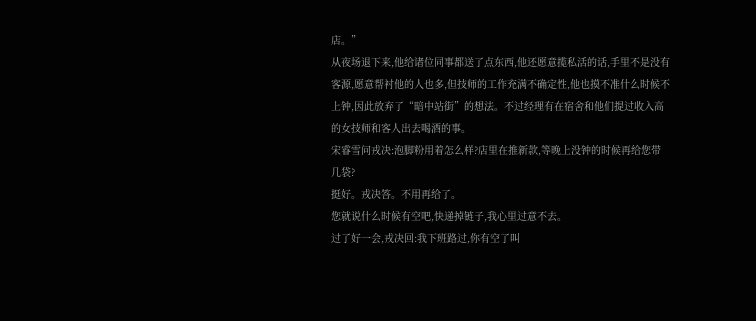店。”
从夜场退下来,他给诸位同事都送了点东西,他还愿意揽私活的话,手里不是没有客源,愿意帮衬他的人也多,但技师的工作充满不确定性,他也摸不准什么时候不上钟,因此放弃了“暗中站街”的想法。不过经理有在宿舍和他们提过收入高的女技师和客人出去喝酒的事。
宋睿雪问戎决:泡脚粉用着怎么样?店里在推新款,等晚上没钟的时候再给您带几袋?
挺好。戎决答。不用再给了。
您就说什么时候有空吧,快递掉链子,我心里过意不去。
过了好一会,戎决回:我下班路过,你有空了叫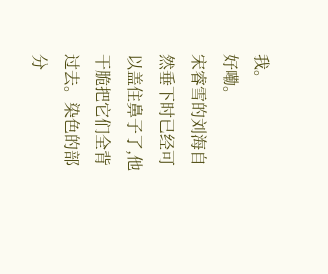我。
好嘞。
宋睿雪的刘海自然垂下时已经可以盖住鼻子了,他干脆把它们全背过去。染色的部分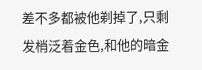差不多都被他剃掉了,只剩发梢泛着金色,和他的暗金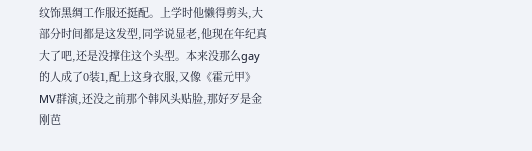纹饰黑绸工作服还挺配。上学时他懒得剪头,大部分时间都是这发型,同学说显老,他现在年纪真大了吧,还是没撑住这个头型。本来没那么gay的人成了0装1,配上这身衣服,又像《霍元甲》MV群演,还没之前那个韩风头贴脸,那好歹是金刚芭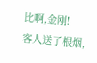比啊,金刚!
客人送了根烟,